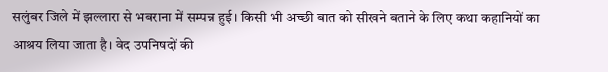सलुंबर जिले में झल्लारा से भबराना में सम्पन्न हुई। किसी भी अच्छी बात को सीखने बताने के लिए कथा कहानियों का आश्रय लिया जाता है। वेद उपनिषदों की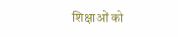शिक्षाओं को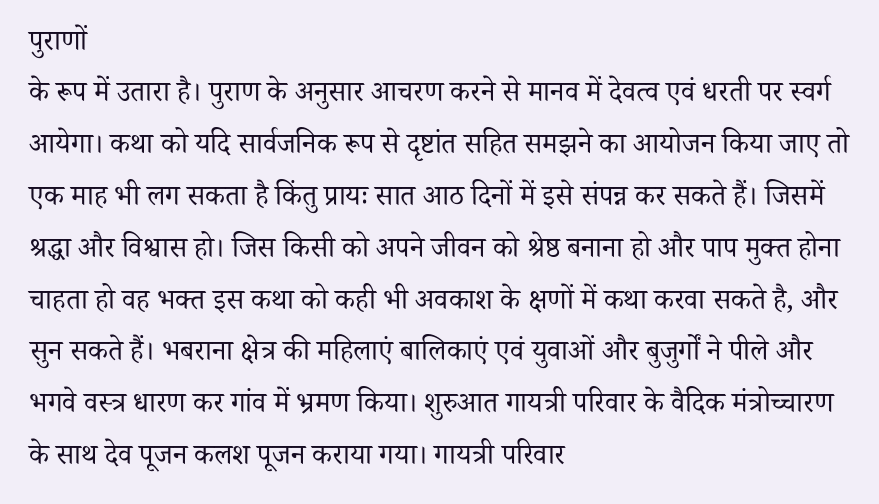पुराणों
के रूप में उतारा है। पुराण के अनुसार आचरण करने से मानव में देवत्व एवं धरती पर स्वर्ग आयेगा। कथा को यदि सार्वजनिक रूप से दृष्टांत सहित समझने का आयोजन किया जाए तो एक माह भी लग सकता है किंतु प्रायः सात आठ दिनों में इसे संपन्न कर सकते हैं। जिसमें श्रद्धा और विश्वास हो। जिस किसी को अपने जीवन को श्रेष्ठ बनाना हो और पाप मुक्त होना चाहता हो वह भक्त इस कथा को कही भी अवकाश के क्षणों में कथा करवा सकते है, और सुन सकते हैं। भबराना क्षेत्र की महिलाएं बालिकाएं एवं युवाओं और बुजुर्गों ने पीले और भगवे वस्त्र धारण कर गांव में भ्रमण किया। शुरुआत गायत्री परिवार के वैदिक मंत्रोच्चारण के साथ देव पूजन कलश पूजन कराया गया। गायत्री परिवार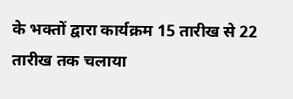के भक्तों द्वारा कार्यक्रम 15 तारीख से 22 तारीख तक चलाया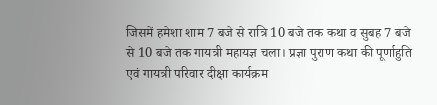जिसमें हमेशा शाम 7 बजे से रात्रि 10 बजे तक कथा व सुबह 7 बजे से 10 बजे तक गायत्री महायज्ञ चला। प्रज्ञा पुराण कथा की पूर्णाहुति एवं गायत्री परिवार दीक्षा कार्यक्रम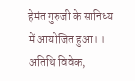हेमंत गुरुजी के सानिध्य में आयोजित हुआ। । अतिथि विवेक,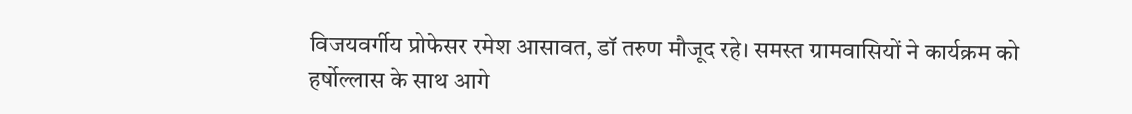विजयवर्गीय प्रोफेसर रमेश आसावत, डॉ तरुण मौजूद रहे। समस्त ग्रामवासियों ने कार्यक्रम को हर्षोल्लास के साथ आगे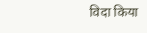विदा किया